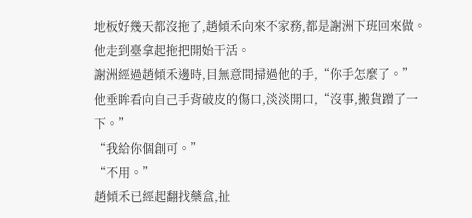地板好幾天都沒拖了,趙傾禾向來不家務,都是謝洲下班回來做。
他走到臺拿起拖把開始干活。
謝洲經過趙傾禾邊時,目無意間掃過他的手,“你手怎麼了。”
他垂眸看向自己手背破皮的傷口,淡淡開口,“沒事,搬貨蹭了一下。”
“我給你個創可。”
“不用。”
趙傾禾已經起翻找藥盒,扯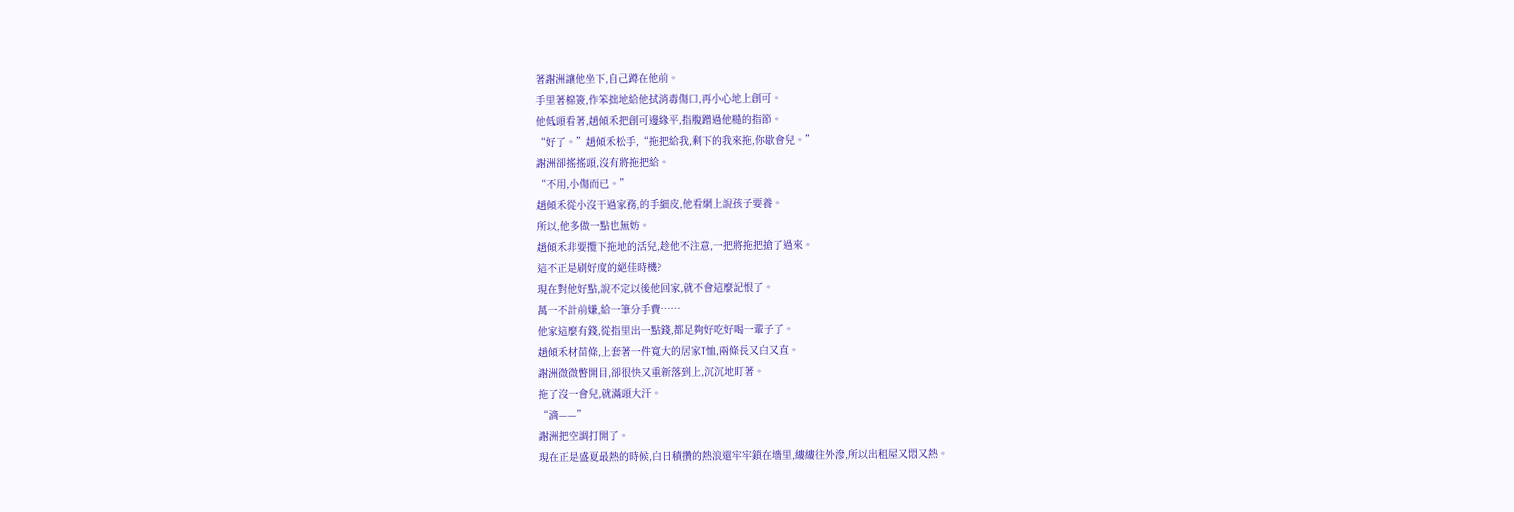著謝洲讓他坐下,自己蹲在他前。
手里著棉簽,作笨拙地給他拭消毒傷口,再小心地上創可。
他低頭看著,趙傾禾把創可邊緣平,指腹蹭過他糙的指節。
“好了。”趙傾禾松手,“拖把給我,剩下的我來拖,你歇會兒。”
謝洲卻搖搖頭,沒有將拖把給。
“不用,小傷而已。”
趙傾禾從小沒干過家務,的手細皮,他看網上說孩子要養。
所以,他多做一點也無妨。
趙傾禾非要攬下拖地的活兒,趁他不注意,一把將拖把搶了過來。
這不正是刷好度的絕佳時機?
現在對他好點,說不定以後他回家,就不會這麼記恨了。
萬一不計前嫌,給一筆分手費……
他家這麼有錢,從指里出一點錢,都足夠好吃好喝一輩子了。
趙傾禾材苗條,上套著一件寬大的居家T恤,兩條長又白又直。
謝洲微微瞥開目,卻很快又重新落到上,沉沉地盯著。
拖了沒一會兒,就滿頭大汗。
“滴——”
謝洲把空調打開了。
現在正是盛夏最熱的時候,白日積攢的熱浪還牢牢鎖在墻里,縷縷往外滲,所以出租屋又悶又熱。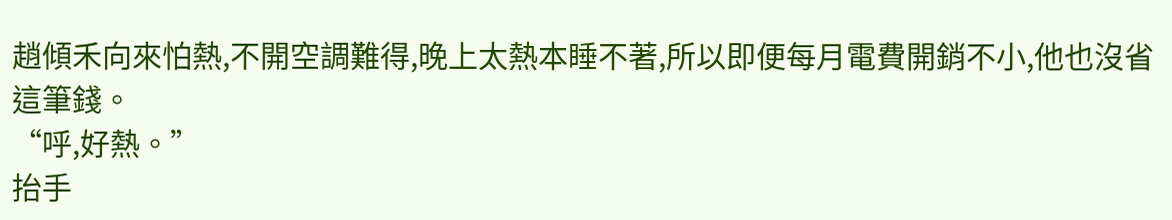趙傾禾向來怕熱,不開空調難得,晚上太熱本睡不著,所以即便每月電費開銷不小,他也沒省這筆錢。
“呼,好熱。”
抬手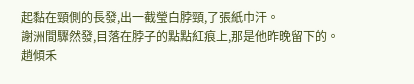起黏在頸側的長發,出一截瑩白脖頸,了張紙巾汗。
謝洲間驟然發,目落在脖子的點點紅痕上,那是他昨晚留下的。
趙傾禾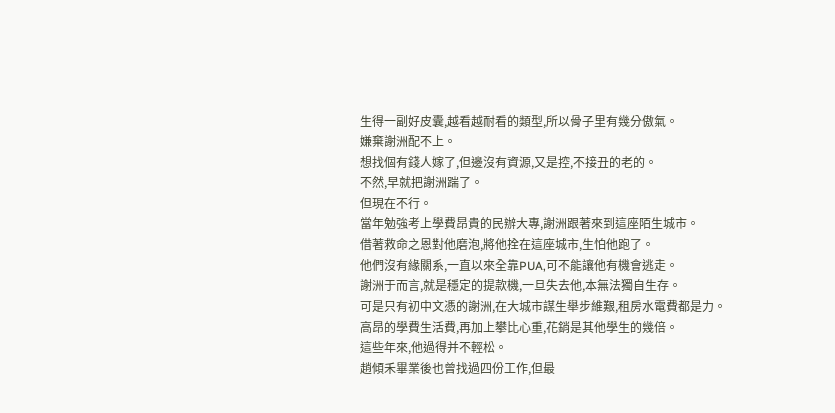生得一副好皮囊,越看越耐看的類型,所以骨子里有幾分傲氣。
嫌棄謝洲配不上。
想找個有錢人嫁了,但邊沒有資源,又是控,不接丑的老的。
不然,早就把謝洲踹了。
但現在不行。
當年勉強考上學費昂貴的民辦大專,謝洲跟著來到這座陌生城市。
借著救命之恩對他磨泡,將他拴在這座城市,生怕他跑了。
他們沒有緣關系,一直以來全靠PUA,可不能讓他有機會逃走。
謝洲于而言,就是穩定的提款機,一旦失去他,本無法獨自生存。
可是只有初中文憑的謝洲,在大城市謀生舉步維艱,租房水電費都是力。
高昂的學費生活費,再加上攀比心重,花銷是其他學生的幾倍。
這些年來,他過得并不輕松。
趙傾禾畢業後也曾找過四份工作,但最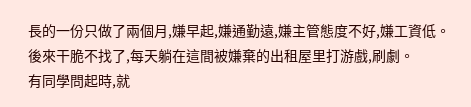長的一份只做了兩個月,嫌早起,嫌通勤遠,嫌主管態度不好,嫌工資低。
後來干脆不找了,每天躺在這間被嫌棄的出租屋里打游戲,刷劇。
有同學問起時,就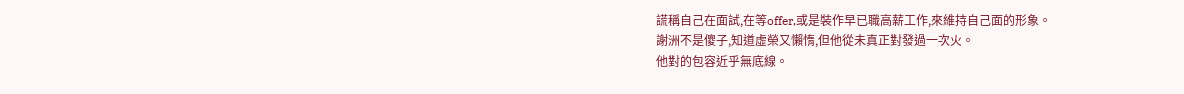謊稱自己在面試,在等offer,或是裝作早已職高薪工作,來維持自己面的形象。
謝洲不是傻子,知道虛榮又懶惰,但他從未真正對發過一次火。
他對的包容近乎無底線。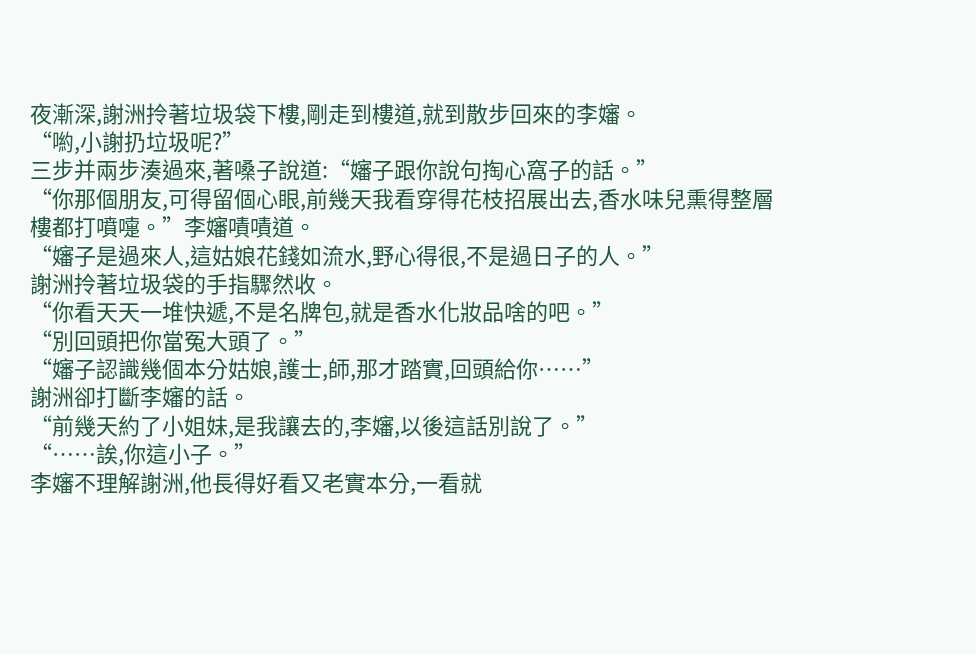夜漸深,謝洲拎著垃圾袋下樓,剛走到樓道,就到散步回來的李嬸。
“喲,小謝扔垃圾呢?”
三步并兩步湊過來,著嗓子說道:“嬸子跟你說句掏心窩子的話。”
“你那個朋友,可得留個心眼,前幾天我看穿得花枝招展出去,香水味兒熏得整層樓都打噴嚏。”李嬸嘖嘖道。
“嬸子是過來人,這姑娘花錢如流水,野心得很,不是過日子的人。”
謝洲拎著垃圾袋的手指驟然收。
“你看天天一堆快遞,不是名牌包,就是香水化妝品啥的吧。”
“別回頭把你當冤大頭了。”
“嬸子認識幾個本分姑娘,護士,師,那才踏實,回頭給你……”
謝洲卻打斷李嬸的話。
“前幾天約了小姐妹,是我讓去的,李嬸,以後這話別說了。”
“……誒,你這小子。”
李嬸不理解謝洲,他長得好看又老實本分,一看就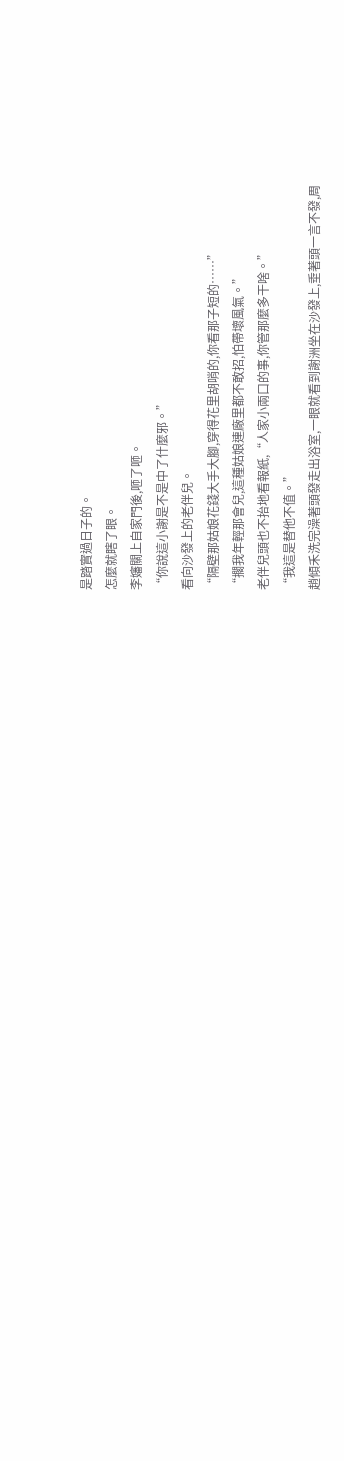是踏實過日子的。
怎麼就瞎了眼。
李嬸關上自家門後,咂了咂。
“你說這小謝是不是中了什麼邪。”
看向沙發上的老伴兒。
“隔壁那姑娘花錢大手大腳,穿得花里胡哨的,你看那子短的……”
“擱我年輕那會兒,這種姑娘連廠里都不敢招,怕帶壞風氣。”
老伴兒頭也不抬地看報紙,“人家小兩口的事,你管那麼多干啥。”
“我這是替他不值。”
趙傾禾洗完澡著頭發走出浴室,一眼就看到謝洲坐在沙發上,垂著頭一言不發,周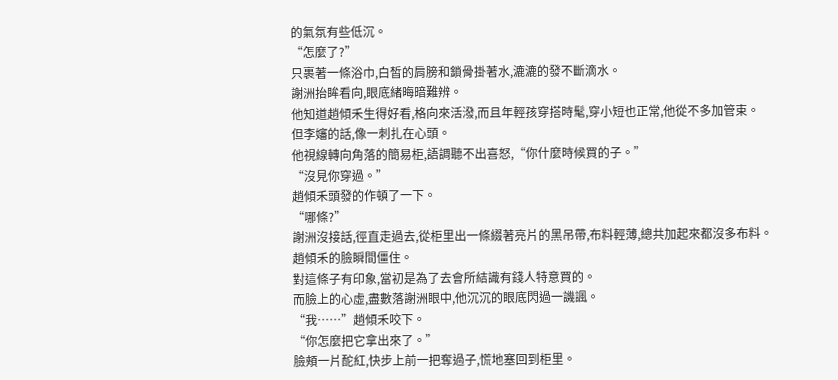的氣氛有些低沉。
“怎麼了?”
只裹著一條浴巾,白皙的肩膀和鎖骨掛著水,漉漉的發不斷滴水。
謝洲抬眸看向,眼底緒晦暗難辨。
他知道趙傾禾生得好看,格向來活潑,而且年輕孩穿搭時髦,穿小短也正常,他從不多加管束。
但李嬸的話,像一刺扎在心頭。
他視線轉向角落的簡易柜,語調聽不出喜怒,“你什麼時候買的子。”
“沒見你穿過。”
趙傾禾頭發的作頓了一下。
“哪條?”
謝洲沒接話,徑直走過去,從柜里出一條綴著亮片的黑吊帶,布料輕薄,總共加起來都沒多布料。
趙傾禾的臉瞬間僵住。
對這條子有印象,當初是為了去會所結識有錢人特意買的。
而臉上的心虛,盡數落謝洲眼中,他沉沉的眼底閃過一譏諷。
“我……”趙傾禾咬下。
“你怎麼把它拿出來了。”
臉頰一片酡紅,快步上前一把奪過子,慌地塞回到柜里。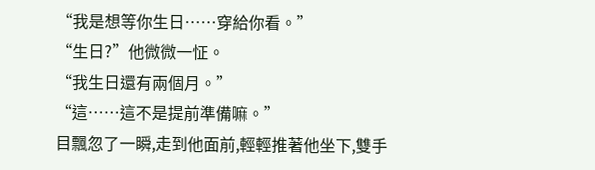“我是想等你生日……穿給你看。”
“生日?”他微微一怔。
“我生日還有兩個月。”
“這……這不是提前準備嘛。”
目飄忽了一瞬,走到他面前,輕輕推著他坐下,雙手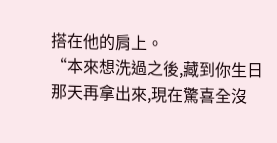搭在他的肩上。
“本來想洗過之後,藏到你生日那天再拿出來,現在驚喜全沒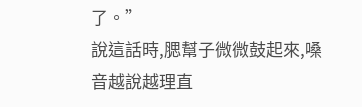了。”
說這話時,腮幫子微微鼓起來,嗓音越說越理直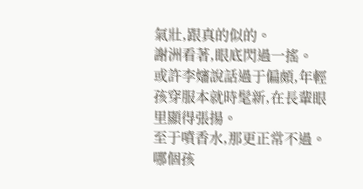氣壯,跟真的似的。
謝洲看著,眼底閃過一搖。
或許李嬸說話過于偏頗,年輕孩穿服本就時髦新,在長輩眼里顯得張揚。
至于噴香水,那更正常不過。
哪個孩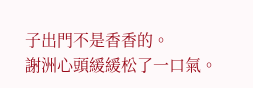子出門不是香香的。
謝洲心頭緩緩松了一口氣。